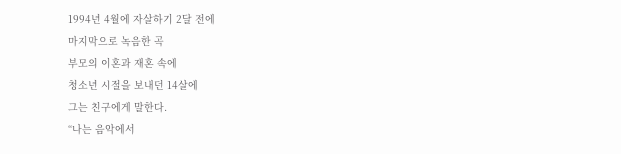1994년 4월에 자살하기 2달 전에
마지막으로 녹음한 곡
부모의 이혼과 재혼 속에
청소년 시절을 보내던 14살에
그는 친구에게 말한다.
“나는 음악에서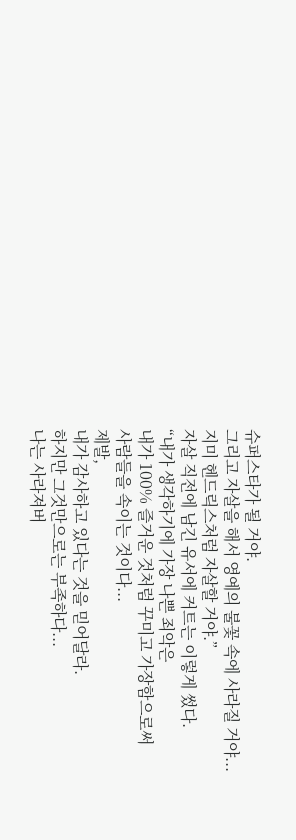슈퍼스타가 될 거야.
그리고 자살을 해서 영예의 불꽃 속에 사라질 거야...
지미 헨드릭스처럼 자살할 거야.”
자살 직전에 남긴 유서에 커트는 이렇게 썼다.
“내가 생각하기에 가장 나쁜 죄악은
내가 100% 즐거운 것처럼 꾸미고 가장함으로써
사람들을 속이는 것이다...
제발,
내가 감사하고 있다는 것을 믿어달라.
하지만 그것만으로는 부족하다...
나는 사라져버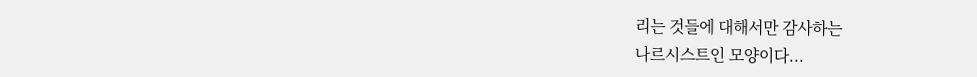리는 것들에 대해서만 감사하는
나르시스트인 모양이다...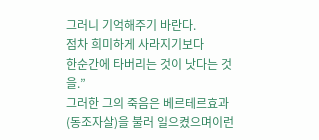그러니 기억해주기 바란다.
점차 희미하게 사라지기보다
한순간에 타버리는 것이 낫다는 것을.”
그러한 그의 죽음은 베르테르효과(동조자살)을 불러 일으켰으며이런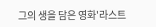그의 생을 담은 영화'라스트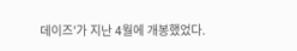데이즈'가 지난 4월에 개봉했었다.